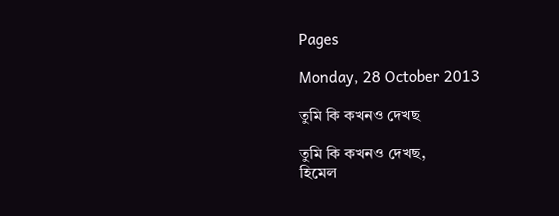Pages

Monday, 28 October 2013

তুমি কি কখনও দেখছ

তুমি কি কখনও দেখছ,
হিমেল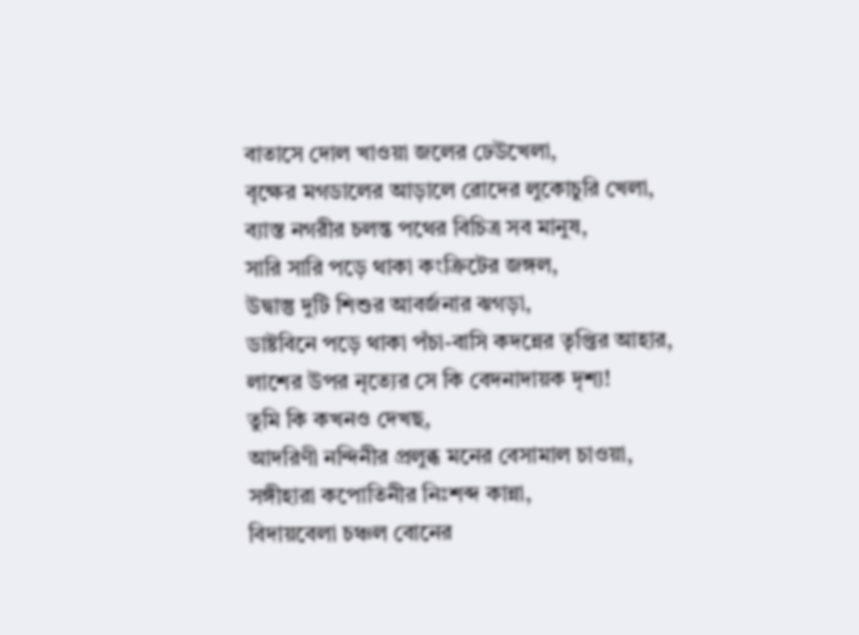বাতাসে দোল খাওয়া জলের ঢেউখেলা,
বৃক্ষের মগডালের আড়ালে রোদের লুকোচুরি খেলা,
ব্যাস্ত নগরীর চলন্ত পথের বিচিত্র সব মানুষ,
সারি সারি পড়ে থাকা কংক্রিটের জঙ্গল,
উদ্বাস্তু দুটি শিশুর আবর্জনার ঝগড়া,
ডাষ্টবিনে পড়ে থাকা পঁচা-বাসি কদন্নের তৃপ্তির আহার,
লাশের উপর নৃত্যের সে কি বেদনাদায়ক দৃশ্য!
তুমি কি কখনও দেখছ,
আদরিণী নন্দিনীর প্রলুব্ধ মনের বেসামাল চাওয়া,
সঙ্গীহারা কপোতিনীর নিঃশব্দ কান্না,
বিদায়বেলা চঞ্চল বোনের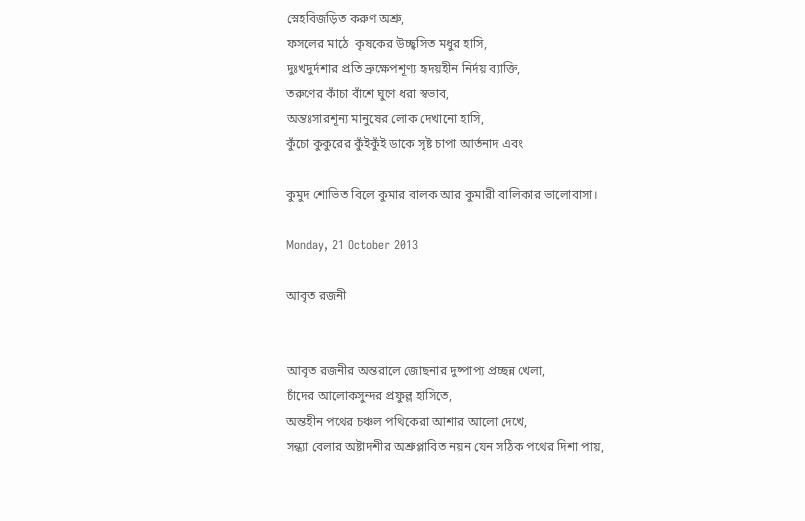স্নেহবিজড়িত করুণ অশ্রু,
ফসলের মাঠে  কৃষকের উচ্ছ্বসিত মধুর হাসি,
দুঃখদুর্দশার প্রতি ভ্রুক্ষেপশূণ্য হৃদয়হীন নির্দয় ব্যাক্তি,
তরুণের কাঁচা বাঁশে ঘুণে ধরা স্বভাব,
অন্তঃসারশূন্য মানুষের লোক দেখানো হাসি,
কুঁচো কুকুরের কুঁইকুঁই ডাকে সৃষ্ট চাপা আর্তনাদ এবং

কুমুদ শোভিত বিলে কুমার বালক আর কুমারী বালিকার ভালোবাসা।

Monday, 21 October 2013

আবৃত রজনী


আবৃত রজনীর অন্তরালে জোছনার দুষ্পাপ্য প্রচ্ছন্ন খেলা,
চাঁদের আলোকসুন্দর প্রফুল্ল হাসিতে,
অন্তহীন পথের চঞ্চল পথিকেরা আশার আলো দেখে,
সন্ধ্যা বেলার অষ্টাদশীর অশ্রুপ্লাবিত নয়ন যেন সঠিক পথের দিশা পায়,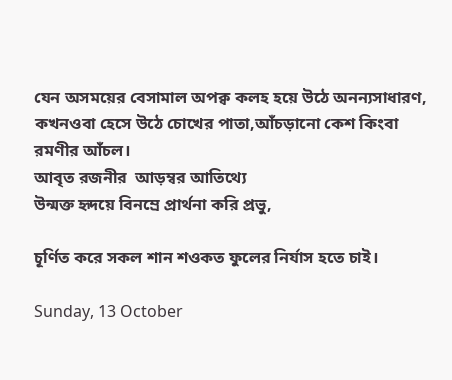যেন অসময়ের বেসামাল অপক্ব কলহ হয়ে উঠে অনন্যসাধারণ,
কখনওবা হেসে উঠে চোখের পাতা,আঁচড়ানো কেশ কিংবা রমণীর আঁচল।
আবৃত রজনীর  আড়ম্বর আতিথ্যে
উন্মক্ত হৃদয়ে বিনম্রে প্রার্থনা করি প্রভু,

চূর্ণিত করে সকল শান শওকত ফুলের নির্যাস হতে চাই।

Sunday, 13 October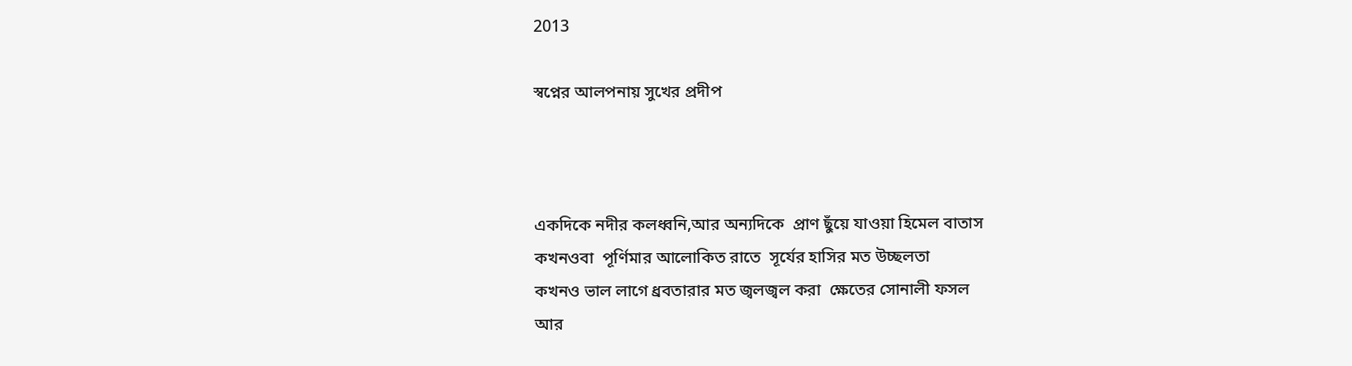2013

স্বপ্নের আলপনায় সুখের প্রদীপ



একদিকে নদীর কলধ্বনি,আর অন্যদিকে  প্রাণ ছুঁয়ে যাওয়া হিমেল বাতাস
কখনওবা  পূর্ণিমার আলোকিত রাতে  সূর্যের হাসির মত উচ্ছলতা
কখনও ভাল লাগে ধ্রবতারার মত জ্বলজ্বল করা  ক্ষেতের সোনালী ফসল
আর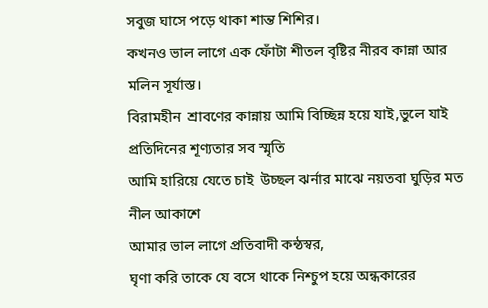সবুজ ঘাসে পড়ে থাকা শান্ত শিশির।
কখনও ভাল লাগে এক ফোঁটা শীতল বৃষ্টির নীরব কান্না আর মলিন সূর্যাস্ত।
বিরামহীন  শ্রাবণের কান্নায় আমি বিচ্ছিন্ন হয়ে যাই,ভুলে যাই প্রতিদিনের শূণ্যতার সব স্মৃতি
আমি হারিয়ে যেতে চাই  উচ্ছল ঝর্নার মাঝে নয়তবা ঘুড়ির মত নীল আকাশে
আমার ভাল লাগে প্রতিবাদী কন্ঠস্বর,
ঘৃণা করি তাকে যে বসে থাকে নিশ্চুপ হয়ে অন্ধকারের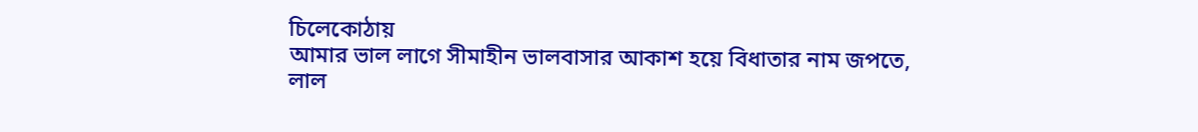চিলেকোঠায়
আমার ভাল লাগে সীমাহীন ভালবাসার আকাশ হয়ে বিধাতার নাম জপতে,
লাল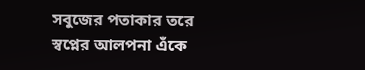সবুজের পতাকার তরে স্বপ্নের আলপনা এঁকে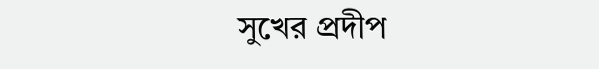সুখের প্রদীপ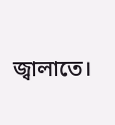জ্বালাতে।